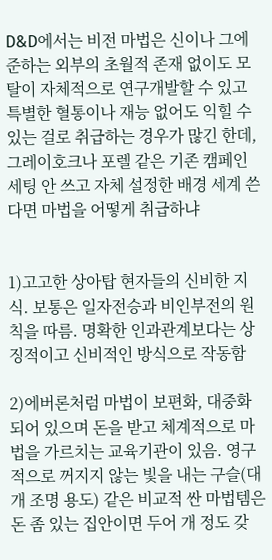D&D에서는 비전 마법은 신이나 그에 준하는 외부의 초월적 존재 없이도 모탈이 자체적으로 연구개발할 수 있고 특별한 혈통이나 재능 없어도 익힐 수 있는 걸로 취급하는 경우가 많긴 한데, 그레이호크나 포렐 같은 기존 캠페인 세팅 안 쓰고 자체 설정한 배경 세계 쓴다면 마법을 어떻게 취급하냐


1)고고한 상아탑 현자들의 신비한 지식. 보통은 일자전승과 비인부전의 원칙을 따름. 명확한 인과관계보다는 상징적이고 신비적인 방식으로 작동함

2)에버론처럼 마법이 보편화, 대중화되어 있으며 돈을 받고 체계적으로 마법을 가르치는 교육기관이 있음. 영구적으로 꺼지지 않는 빛을 내는 구슬(대개 조명 용도) 같은 비교적 싼 마법템은 돈 좀 있는 집안이면 두어 개 정도 갖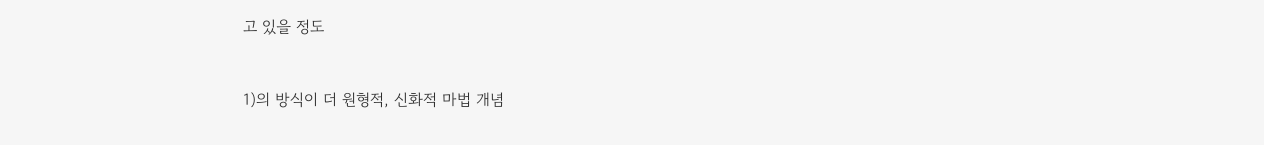고 있을 정도


1)의 방식이 더 원형적, 신화적 마법 개념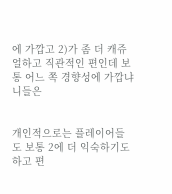에 가깝고 2)가 좀 더 캐쥬얼하고 직관적인 편인데 보통 어느 쪽 경향성에 가깝냐 니들은


개인적으로는 플레이어들도 보통 2에 더 익숙하기도 하고 편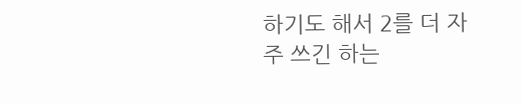하기도 해서 2를 더 자주 쓰긴 하는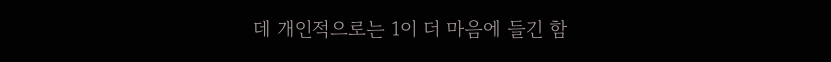데 개인적으로는 1이 더 마음에 들긴 함